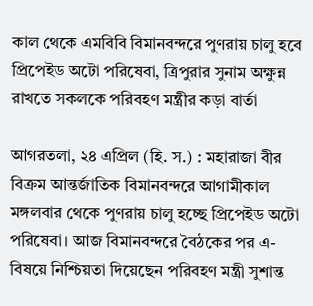কাল থেকে এমবিবি বিমানবন্দরে পুণরায় চালু হবে প্রিপেইড অটো পরিষেবা, ত্রিপুরার সুনাম অক্ষুন্ন রাখতে সকলকে পরিবহণ মন্ত্রীর কড়া বার্তা

আগরতলা, ২৪ এপ্রিল (হি. স.) : মহারাজা বীর বিক্রম আন্তর্জাতিক বিমানবন্দরে আগামীকাল মঙ্গলবার থেকে পুণরায় চালু হচ্ছে প্রিপেইড অটো পরিষেবা। আজ বিমানবন্দরে বৈঠকের পর এ-বিষয়ে নিশ্চিয়তা দিয়েছেন পরিবহণ মন্ত্রী সুশান্ত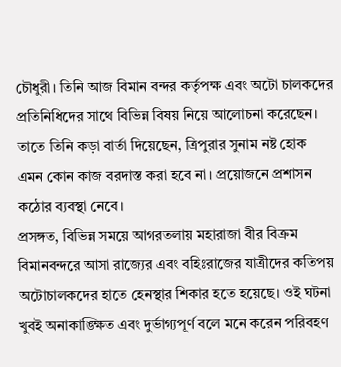চৌধুরী। তিনি আজ বিমান বন্দর কর্তৃপক্ষ এবং অটো চালকদের প্রতিনিধিদের সাথে বিভিন্ন বিষয় নিয়ে আলোচনা করেছেন। তাতে তিনি কড়া বার্তা দিয়েছেন, ত্রিপুরার সুনাম নষ্ট হোক এমন কোন কাজ বরদাস্ত করা হবে না। প্রয়োজনে প্রশাসন কঠোর ব্যবস্থা নেবে।
প্রসঙ্গত, বিভিন্ন সময়ে আগরতলায় মহারাজা বীর বিক্রম বিমানবন্দরে আসা রাজ্যের এবং বহিঃরাজের যাত্রীদের কতিপয় অটোচালকদের হাতে হেনস্থার শিকার হতে হয়েছে। ওই ঘটনা খুবই অনাকাঙ্ক্ষিত এবং দুর্ভাগ্যপূর্ণ বলে মনে করেন পরিবহণ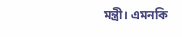মন্ত্রী। এমনকি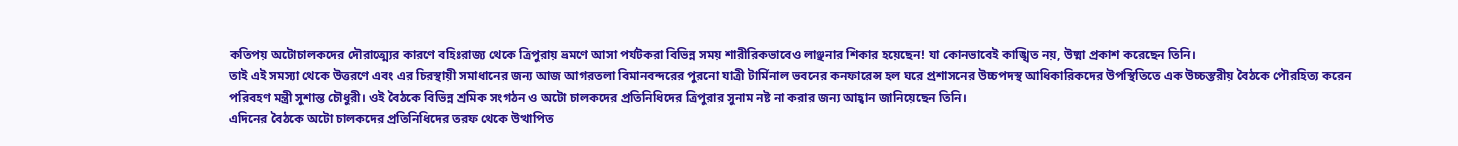কতিপয় অটোচালকদের দৌরাত্ম্যের কারণে বহিঃরাজ্য থেকে ত্রিপুরায় ভ্রমণে আসা পর্যটকরা বিভিন্ন সময় শারীরিকভাবেও লাঞ্ছনার শিকার হয়েছেন! যা কোনভাবেই কাঙ্খিত নয়, উষ্মা প্রকাশ করেছেন তিনি।
তাই এই সমস্যা থেকে উত্তরণে এবং এর চিরস্থায়ী সমাধানের জন্য আজ আগরতলা বিমানবন্দরের পুরনো যাত্রী টার্মিনাল ভবনের কনফারেন্স হল ঘরে প্রশাসনের উচ্চপদস্থ আধিকারিকদের উপস্থিতিতে এক উচ্চস্তরীয় বৈঠকে পৌরহিত্য করেন পরিবহণ মন্ত্রী সুশান্ত চৌধুরী। ওই বৈঠকে বিভিন্ন শ্রমিক সংগঠন ও অটো চালকদের প্রতিনিধিদের ত্রিপুরার সুনাম নষ্ট না করার জন্য আহ্বান জানিয়েছেন তিনি।
এদিনের বৈঠকে অটো চালকদের প্রতিনিধিদের তরফ থেকে উত্থাপিত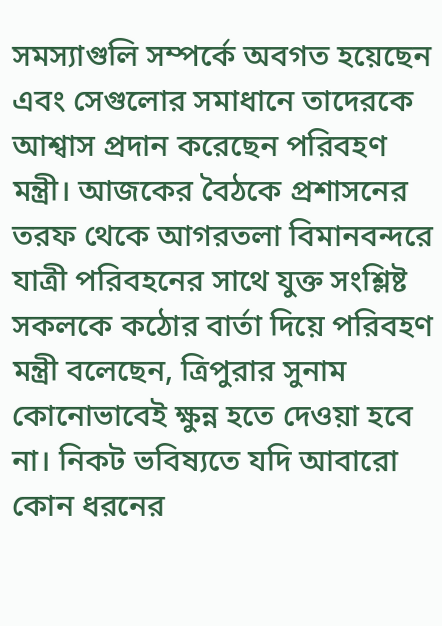সমস্যাগুলি সম্পর্কে অবগত হয়েছেন এবং সেগুলোর সমাধানে তাদেরকে আশ্বাস প্রদান করেছেন পরিবহণ মন্ত্রী। আজকের বৈঠকে প্রশাসনের তরফ থেকে আগরতলা বিমানবন্দরে যাত্রী পরিবহনের সাথে যুক্ত সংশ্লিষ্ট সকলকে কঠোর বার্তা দিয়ে পরিবহণ মন্ত্রী বলেছেন, ত্রিপুরার সুনাম কোনোভাবেই ক্ষুন্ন হতে দেওয়া হবে না। নিকট ভবিষ্যতে যদি আবারো কোন ধরনের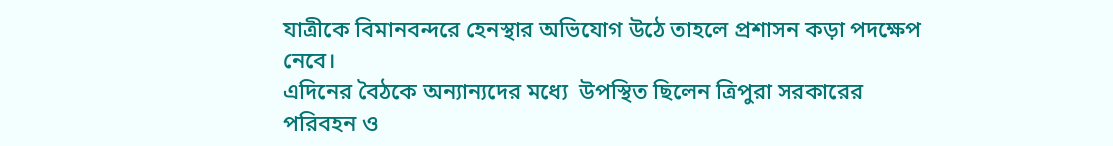যাত্রীকে বিমানবন্দরে হেনস্থার অভিযোগ উঠে তাহলে প্রশাসন কড়া পদক্ষেপ নেবে।
এদিনের বৈঠকে অন্যান্যদের মধ্যে  উপস্থিত ছিলেন ত্রিপুরা সরকারের পরিবহন ও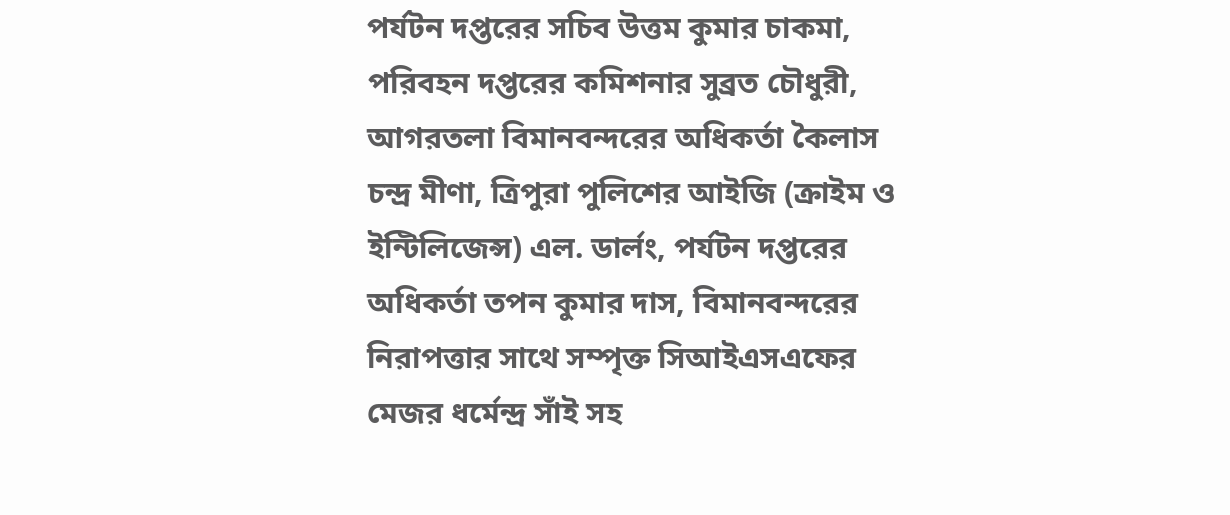পর্যটন দপ্তরের সচিব উত্তম কুমার চাকমা, পরিবহন দপ্তরের কমিশনার সুব্রত চৌধুরী, আগরতলা বিমানবন্দরের অধিকর্তা কৈলাস চন্দ্র মীণা, ত্রিপুরা পুলিশের আইজি (ক্রাইম ও ইন্টিলিজেন্স) এল. ডার্লং, পর্যটন দপ্তরের অধিকর্তা তপন কুমার দাস, বিমানবন্দরের নিরাপত্তার সাথে সম্পৃক্ত সিআইএসএফের মেজর ধর্মেন্দ্র সাঁই সহ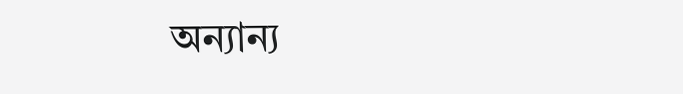অন্যান্য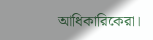আধিকারিকেরা।